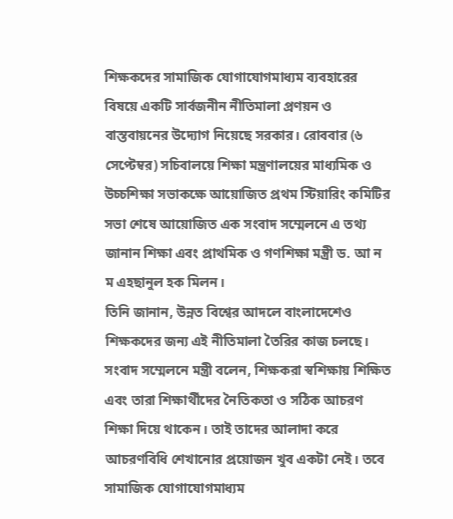শিক্ষকদের সামাজিক যোগাযোগমাধ্যম ব্যবহারের বিষয়ে একটি সার্বজনীন নীতিমালা প্রণয়ন ও বাস্তবায়নের উদ্যোগ নিয়েছে সরকার। রোববার (৬ সেপ্টেম্বর) সচিবালয়ে শিক্ষা মন্ত্রণালয়ের মাধ্যমিক ও উচ্চশিক্ষা সভাকক্ষে আয়োজিত প্রথম স্টিয়ারিং কমিটির সভা শেষে আয়োজিত এক সংবাদ সম্মেলনে এ তথ্য জানান শিক্ষা এবং প্রাথমিক ও গণশিক্ষা মন্ত্রী ড. আ ন ম এহছানুল হক মিলন।
তিনি জানান, উন্নত বিশ্বের আদলে বাংলাদেশেও শিক্ষকদের জন্য এই নীতিমালা তৈরির কাজ চলছে। সংবাদ সম্মেলনে মন্ত্রী বলেন, শিক্ষকরা স্বশিক্ষায় শিক্ষিত এবং তারা শিক্ষার্থীদের নৈতিকতা ও সঠিক আচরণ শিক্ষা দিয়ে থাকেন। তাই তাদের আলাদা করে আচরণবিধি শেখানোর প্রয়োজন খুব একটা নেই। তবে সামাজিক যোগাযোগমাধ্যম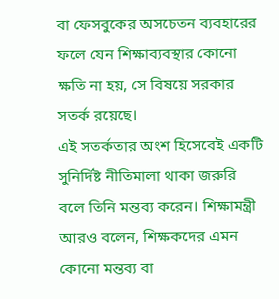বা ফেসবুকের অসচেতন ব্যবহারের ফলে যেন শিক্ষাব্যবস্থার কোনো ক্ষতি না হয়, সে বিষয়ে সরকার সতর্ক রয়েছে।
এই সতর্কতার অংশ হিসেবেই একটি সুনির্দিষ্ট নীতিমালা থাকা জরুরি বলে তিনি মন্তব্য করেন। শিক্ষামন্ত্রী আরও বলেন, শিক্ষকদের এমন কোনো মন্তব্য বা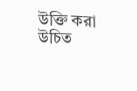উক্তি করা উচিত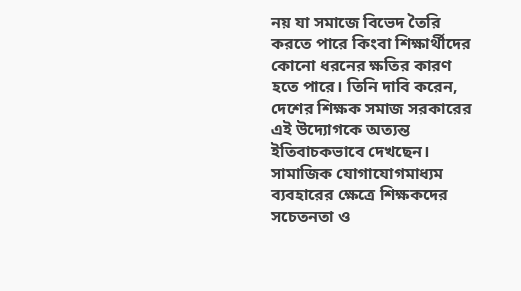নয় যা সমাজে বিভেদ তৈরি করতে পারে কিংবা শিক্ষার্থীদের কোনো ধরনের ক্ষতির কারণ হতে পারে। তিনি দাবি করেন, দেশের শিক্ষক সমাজ সরকারের এই উদ্যোগকে অত্যন্ত ইতিবাচকভাবে দেখছেন।
সামাজিক যোগাযোগমাধ্যম ব্যবহারের ক্ষেত্রে শিক্ষকদের সচেতনতা ও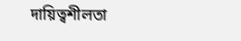দায়িত্বশীলতা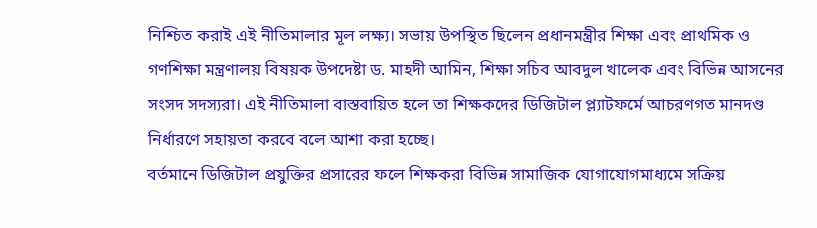নিশ্চিত করাই এই নীতিমালার মূল লক্ষ্য। সভায় উপস্থিত ছিলেন প্রধানমন্ত্রীর শিক্ষা এবং প্রাথমিক ও গণশিক্ষা মন্ত্রণালয় বিষয়ক উপদেষ্টা ড. মাহদী আমিন, শিক্ষা সচিব আবদুল খালেক এবং বিভিন্ন আসনের সংসদ সদস্যরা। এই নীতিমালা বাস্তবায়িত হলে তা শিক্ষকদের ডিজিটাল প্ল্যাটফর্মে আচরণগত মানদণ্ড নির্ধারণে সহায়তা করবে বলে আশা করা হচ্ছে।
বর্তমানে ডিজিটাল প্রযুক্তির প্রসারের ফলে শিক্ষকরা বিভিন্ন সামাজিক যোগাযোগমাধ্যমে সক্রিয়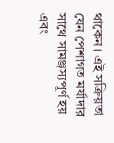থাকেন। এই সক্রিয়তা যেন পেশাগত মর্যাদার সাথে সামঞ্জস্যপূর্ণ হয় এবং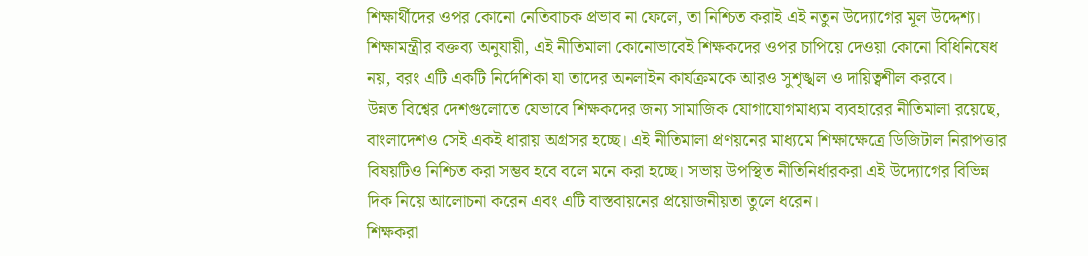শিক্ষার্থীদের ওপর কোনো নেতিবাচক প্রভাব না ফেলে, তা নিশ্চিত করাই এই নতুন উদ্যোগের মূল উদ্দেশ্য। শিক্ষামন্ত্রীর বক্তব্য অনুযায়ী, এই নীতিমালা কোনোভাবেই শিক্ষকদের ওপর চাপিয়ে দেওয়া কোনো বিধিনিষেধ নয়, বরং এটি একটি নির্দেশিকা যা তাদের অনলাইন কার্যক্রমকে আরও সুশৃঙ্খল ও দায়িত্বশীল করবে।
উন্নত বিশ্বের দেশগুলোতে যেভাবে শিক্ষকদের জন্য সামাজিক যোগাযোগমাধ্যম ব্যবহারের নীতিমালা রয়েছে, বাংলাদেশও সেই একই ধারায় অগ্রসর হচ্ছে। এই নীতিমালা প্রণয়নের মাধ্যমে শিক্ষাক্ষেত্রে ডিজিটাল নিরাপত্তার বিষয়টিও নিশ্চিত করা সম্ভব হবে বলে মনে করা হচ্ছে। সভায় উপস্থিত নীতিনির্ধারকরা এই উদ্যোগের বিভিন্ন দিক নিয়ে আলোচনা করেন এবং এটি বাস্তবায়নের প্রয়োজনীয়তা তুলে ধরেন।
শিক্ষকরা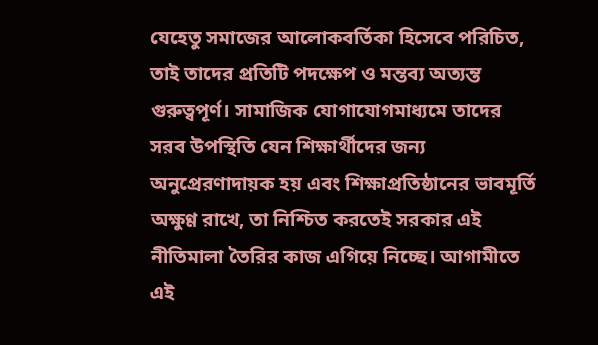যেহেতু সমাজের আলোকবর্তিকা হিসেবে পরিচিত, তাই তাদের প্রতিটি পদক্ষেপ ও মন্তব্য অত্যন্ত গুরুত্বপূর্ণ। সামাজিক যোগাযোগমাধ্যমে তাদের সরব উপস্থিতি যেন শিক্ষার্থীদের জন্য অনুপ্রেরণাদায়ক হয় এবং শিক্ষাপ্রতিষ্ঠানের ভাবমূর্তি অক্ষুণ্ণ রাখে, তা নিশ্চিত করতেই সরকার এই নীতিমালা তৈরির কাজ এগিয়ে নিচ্ছে। আগামীতে এই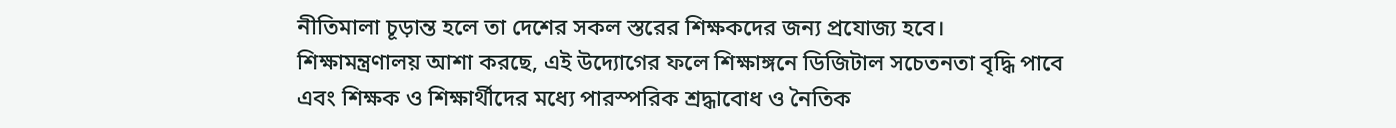নীতিমালা চূড়ান্ত হলে তা দেশের সকল স্তরের শিক্ষকদের জন্য প্রযোজ্য হবে।
শিক্ষামন্ত্রণালয় আশা করছে, এই উদ্যোগের ফলে শিক্ষাঙ্গনে ডিজিটাল সচেতনতা বৃদ্ধি পাবে এবং শিক্ষক ও শিক্ষার্থীদের মধ্যে পারস্পরিক শ্রদ্ধাবোধ ও নৈতিক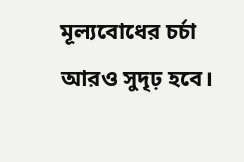মূল্যবোধের চর্চা আরও সুদৃঢ় হবে।